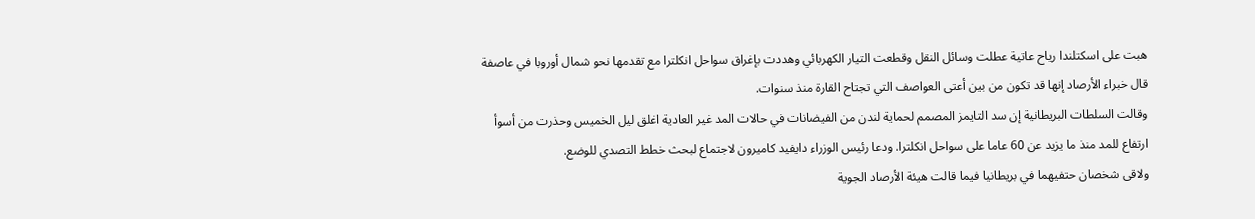هبت على اسكتلندا رياح عاتية عطلت وسائل النقل وقطعت التيار الكهربائي وهددت بإغراق سواحل انكلترا مع تقدمها نحو شمال أوروبا في عاصفة قال خبراء الأرصاد إنها قد تكون من بين أعتى العواصف التي تجتاح القارة منذ سنوات.
وقالت السلطات البريطانية إن سد التايمز المصمم لحماية لندن من الفيضانات في حالات المد غير العادية اغلق ليل الخميس وحذرت من أسوأ ارتفاع للمد منذ ما يزيد عن 60 عاما على سواحل انكلترا. ودعا رئيس الوزراء دايفيد كاميرون لاجتماع لبحث خطط التصدي للوضع.
ولاقى شخصان حتفيهما في بريطانيا فيما قالت هيئة الأرصاد الجوية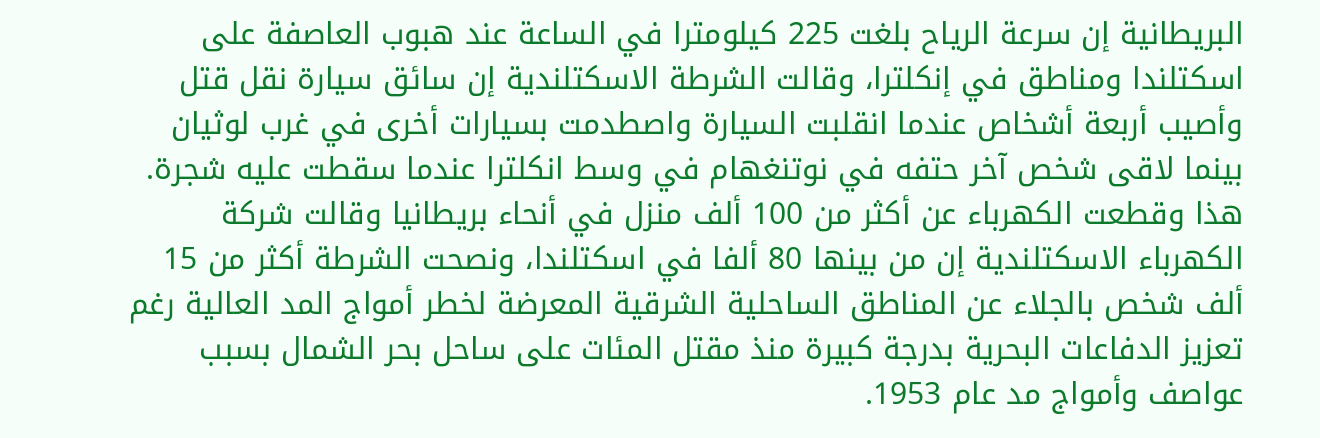البريطانية إن سرعة الرياح بلغت 225 كيلومترا في الساعة عند هبوب العاصفة على اسكتلندا ومناطق في إنكلترا، وقالت الشرطة الاسكتلندية إن سائق سيارة نقل قتل وأصيب أربعة أشخاص عندما انقلبت السيارة واصطدمت بسيارات أخرى في غرب لوثيان بينما لاقى شخص آخر حتفه في نوتنغهام في وسط انكلترا عندما سقطت عليه شجرة.
هذا وقطعت الكهرباء عن أكثر من 100 ألف منزل في أنحاء بريطانيا وقالت شركة الكهرباء الاسكتلندية إن من بينها 80 ألفا في اسكتلندا، ونصحت الشرطة أكثر من 15 ألف شخص بالجلاء عن المناطق الساحلية الشرقية المعرضة لخطر أمواج المد العالية رغم تعزيز الدفاعات البحرية بدرجة كبيرة منذ مقتل المئات على ساحل بحر الشمال بسبب عواصف وأمواج مد عام 1953.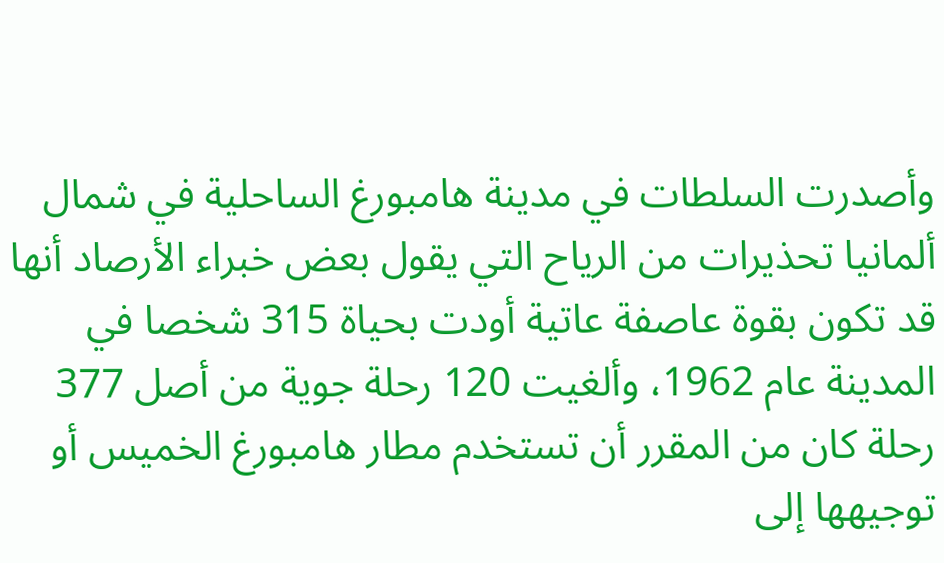وأصدرت السلطات في مدينة هامبورغ الساحلية في شمال ألمانيا تحذيرات من الرياح التي يقول بعض خبراء الأرصاد أنها قد تكون بقوة عاصفة عاتية أودت بحياة 315 شخصا في المدينة عام 1962، وألغيت 120 رحلة جوية من أصل 377 رحلة كان من المقرر أن تستخدم مطار هامبورغ الخميس أو توجيهها إلى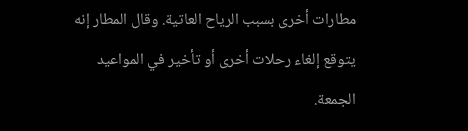مطارات أخرى بسبب الرياح العاتية. وقال المطار إنه يتوقع إلغاء رحلات أخرى أو تأخير في المواعيد الجمعة.